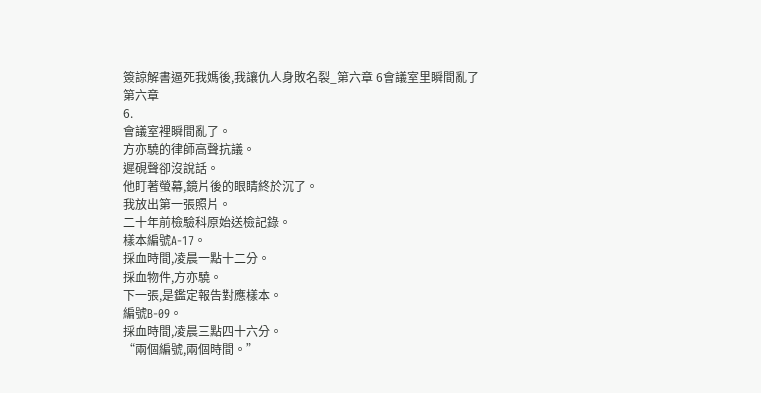簽諒解書逼死我媽後,我讓仇人身敗名裂_第六章 6會議室里瞬間亂了
第六章
6.
會議室裡瞬間亂了。
方亦驍的律師高聲抗議。
遲硯聲卻沒說話。
他盯著螢幕,鏡片後的眼睛終於沉了。
我放出第一張照片。
二十年前檢驗科原始送檢記錄。
樣本編號A-17。
採血時間,凌晨一點十二分。
採血物件,方亦驍。
下一張,是鑑定報告對應樣本。
編號B-09。
採血時間,凌晨三點四十六分。
“兩個編號,兩個時間。”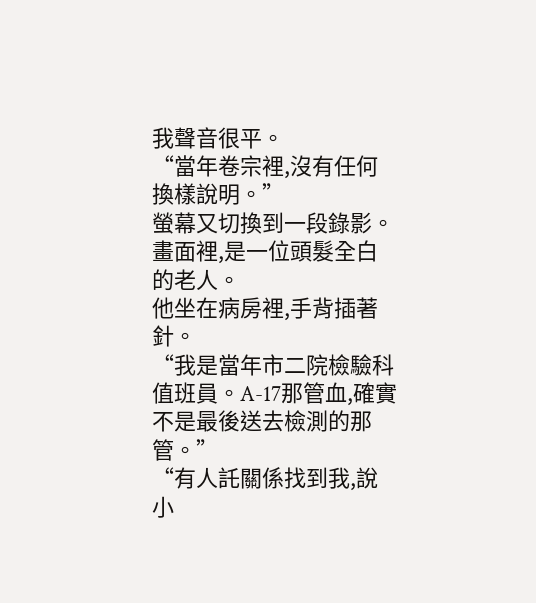我聲音很平。
“當年卷宗裡,沒有任何換樣說明。”
螢幕又切換到一段錄影。
畫面裡,是一位頭髮全白的老人。
他坐在病房裡,手背插著針。
“我是當年市二院檢驗科值班員。A-17那管血,確實不是最後送去檢測的那管。”
“有人託關係找到我,說小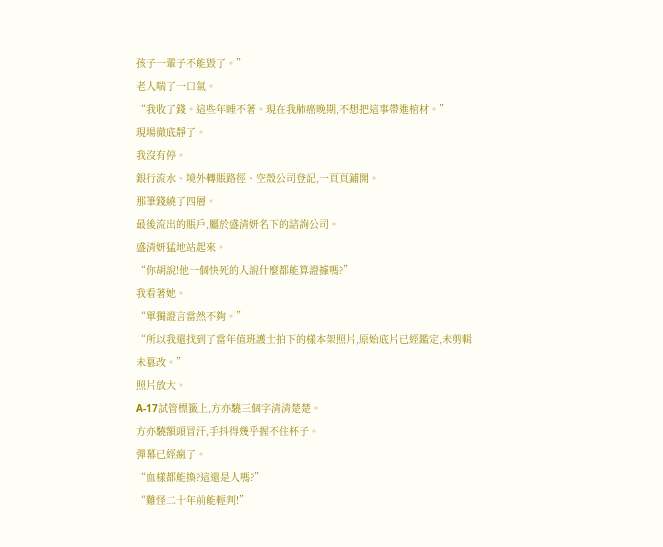孩子一輩子不能毀了。”
老人喘了一口氣。
“我收了錢。這些年睡不著。現在我肺癌晚期,不想把這事帶進棺材。”
現場徹底靜了。
我沒有停。
銀行流水、境外轉賬路徑、空殼公司登記,一頁頁鋪開。
那筆錢繞了四層。
最後流出的賬戶,屬於盛清妍名下的諮詢公司。
盛清妍猛地站起來。
“你胡說!他一個快死的人說什麼都能算證據嗎?”
我看著她。
“單獨證言當然不夠。”
“所以我還找到了當年值班護士拍下的樣本架照片,原始底片已經鑑定,未剪輯未篡改。”
照片放大。
A-17試管標籤上,方亦驍三個字清清楚楚。
方亦驍額頭冒汗,手抖得幾乎握不住杯子。
彈幕已經瘋了。
“血樣都能換?這還是人嗎?”
“難怪二十年前能輕判!”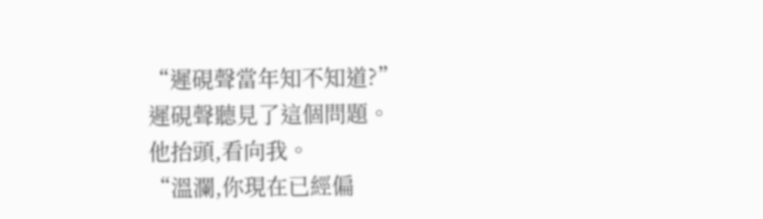“遲硯聲當年知不知道?”
遲硯聲聽見了這個問題。
他抬頭,看向我。
“溫瀾,你現在已經偏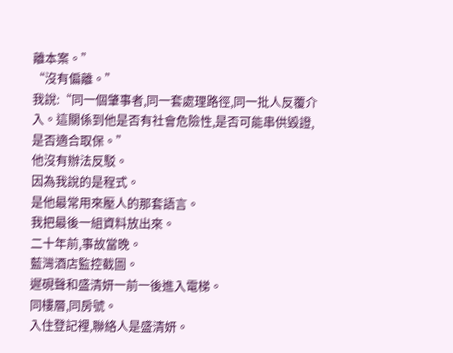離本案。”
“沒有偏離。”
我說:“同一個肇事者,同一套處理路徑,同一批人反覆介入。這關係到他是否有社會危險性,是否可能串供毀證,是否適合取保。”
他沒有辦法反駁。
因為我說的是程式。
是他最常用來壓人的那套語言。
我把最後一組資料放出來。
二十年前,事故當晚。
藍灣酒店監控截圖。
遲硯聲和盛清妍一前一後進入電梯。
同樓層,同房號。
入住登記裡,聯絡人是盛清妍。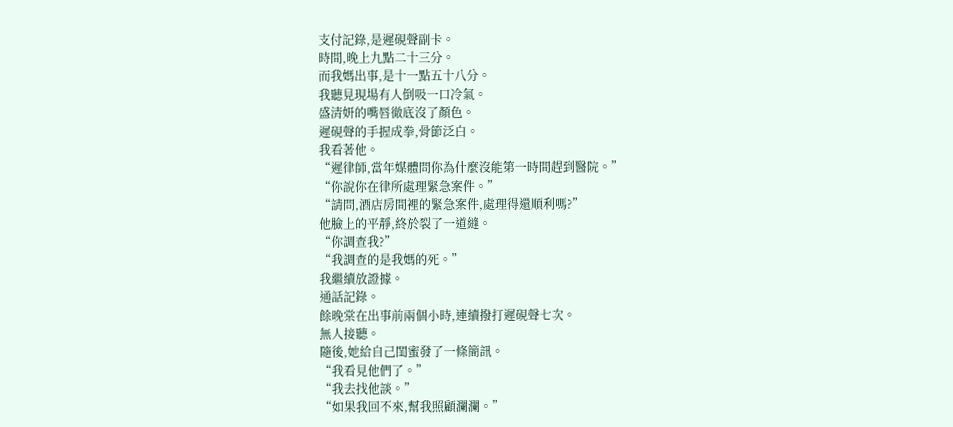支付記錄,是遲硯聲副卡。
時間,晚上九點二十三分。
而我媽出事,是十一點五十八分。
我聽見現場有人倒吸一口冷氣。
盛清妍的嘴唇徹底沒了顏色。
遲硯聲的手握成拳,骨節泛白。
我看著他。
“遲律師,當年媒體問你為什麼沒能第一時間趕到醫院。”
“你說你在律所處理緊急案件。”
“請問,酒店房間裡的緊急案件,處理得還順利嗎?”
他臉上的平靜,終於裂了一道縫。
“你調查我?”
“我調查的是我媽的死。”
我繼續放證據。
通話記錄。
餘晚棠在出事前兩個小時,連續撥打遲硯聲七次。
無人接聽。
隨後,她給自己閨蜜發了一條簡訊。
“我看見他們了。”
“我去找他談。”
“如果我回不來,幫我照顧瀾瀾。”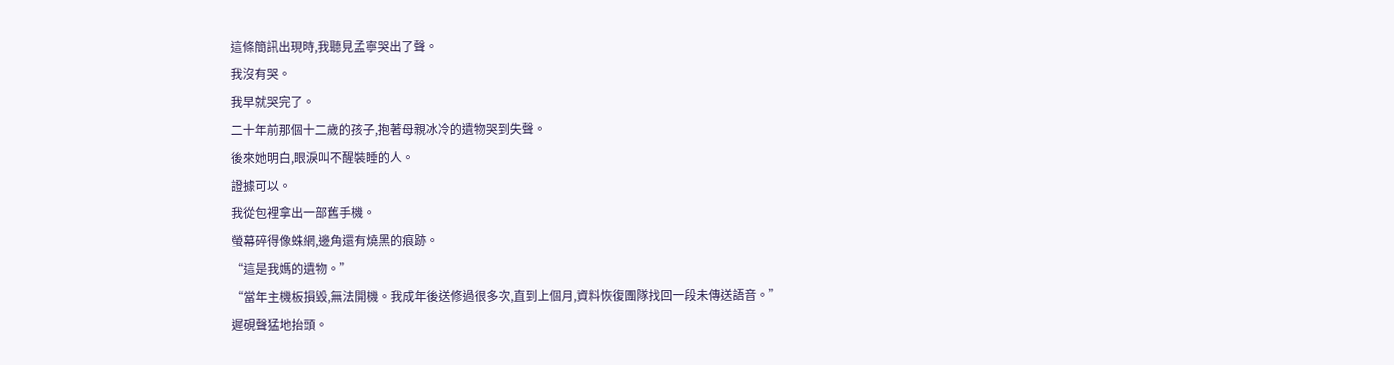這條簡訊出現時,我聽見孟寧哭出了聲。
我沒有哭。
我早就哭完了。
二十年前那個十二歲的孩子,抱著母親冰冷的遺物哭到失聲。
後來她明白,眼淚叫不醒裝睡的人。
證據可以。
我從包裡拿出一部舊手機。
螢幕碎得像蛛網,邊角還有燒黑的痕跡。
“這是我媽的遺物。”
“當年主機板損毀,無法開機。我成年後送修過很多次,直到上個月,資料恢復團隊找回一段未傳送語音。”
遲硯聲猛地抬頭。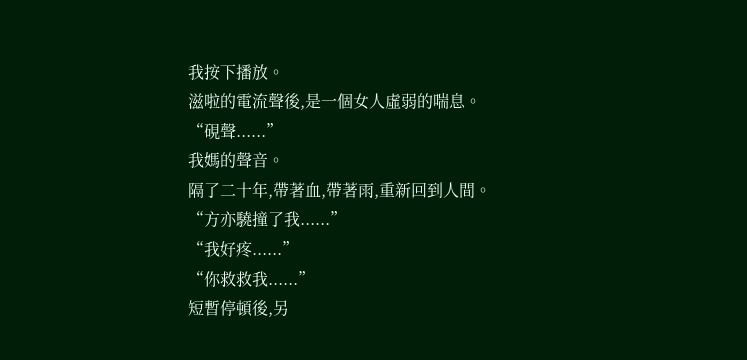我按下播放。
滋啦的電流聲後,是一個女人虛弱的喘息。
“硯聲......”
我媽的聲音。
隔了二十年,帶著血,帶著雨,重新回到人間。
“方亦驍撞了我......”
“我好疼......”
“你救救我......”
短暫停頓後,另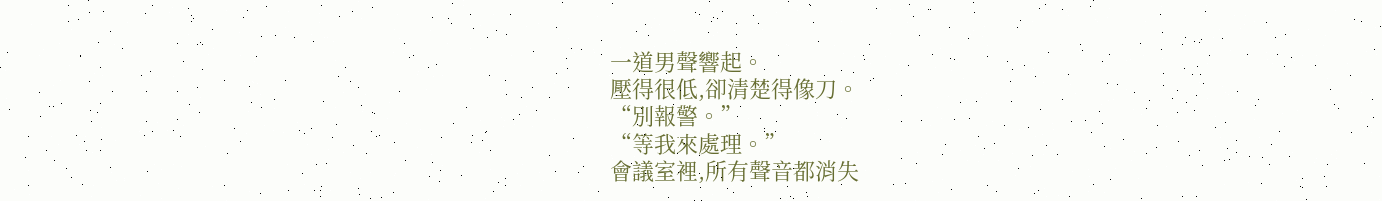一道男聲響起。
壓得很低,卻清楚得像刀。
“別報警。”
“等我來處理。”
會議室裡,所有聲音都消失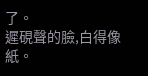了。
遲硯聲的臉,白得像紙。